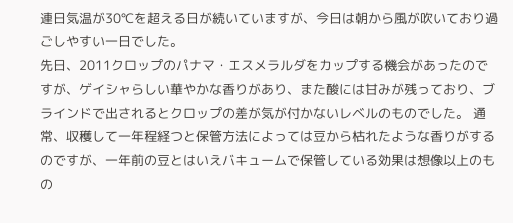連日気温が30℃を超える日が続いていますが、今日は朝から風が吹いており過ごしやすい一日でした。
先日、2011クロップのパナマ・エスメラルダをカップする機会があったのですが、ゲイシャらしい華やかな香りがあり、また酸には甘みが残っており、ブラインドで出されるとクロップの差が気が付かないレベルのものでした。 通常、収穫して一年程経つと保管方法によっては豆から枯れたような香りがするのですが、一年前の豆とはいえバキュームで保管している効果は想像以上のもの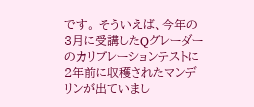です。 そういえば、今年の3月に受講したQグレーダーのカリブレーションテストに2年前に収穫されたマンデリンが出ていまし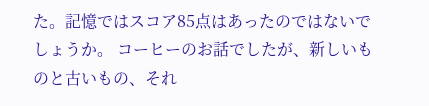た。記憶ではスコア85点はあったのではないでしょうか。 コーヒーのお話でしたが、新しいものと古いもの、それ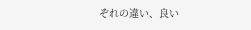ぞれの違い、良い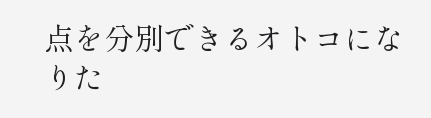点を分別できるオトコになりた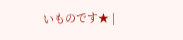いものです★ |